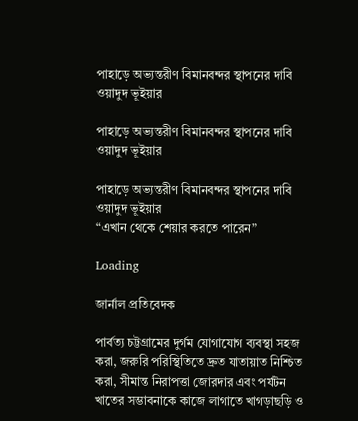পাহাড়ে অভ্যন্তরীণ বিমানবন্দর স্থাপনের দাবি ওয়াদুদ ভূইয়ার

পাহাড়ে অভ্যন্তরীণ বিমানবন্দর স্থাপনের দাবি ওয়াদুদ ভূইয়ার

পাহাড়ে অভ্যন্তরীণ বিমানবন্দর স্থাপনের দাবি ওয়াদুদ ভূইয়ার
“এখান থেকে শেয়ার করতে পারেন”

Loading

জার্নাল প্রতিবেদক

পার্বত্য চট্টগ্রামের দুর্গম যোগাযোগ ব্যবস্থা সহজ করা, জরুরি পরিস্থিতিতে দ্রুত যাতায়াত নিশ্চিত করা, সীমান্ত নিরাপত্তা জোরদার এবং পর্যটন খাতের সম্ভাবনাকে কাজে লাগাতে খাগড়াছড়ি ও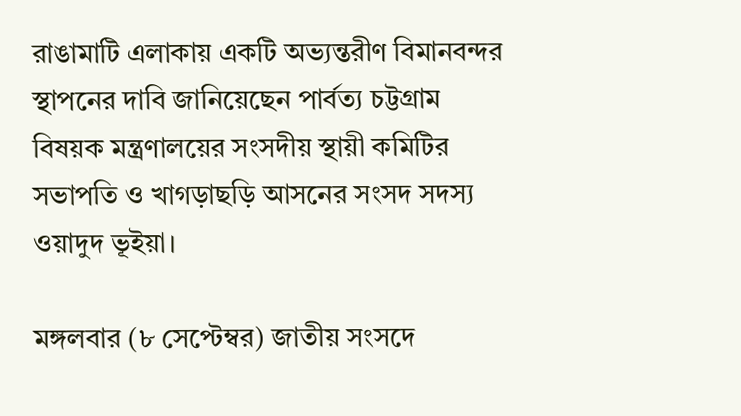রাঙামাটি এলাকায় একটি অভ্যন্তরীণ বিমানবন্দর স্থাপনের দাবি জানিয়েছেন পার্বত্য চট্টগ্রাম বিষয়ক মন্ত্রণালয়ের সংসদীয় স্থায়ী কমিটির সভাপতি ও খাগড়াছড়ি আসনের সংসদ সদস্য ওয়াদুদ ভূইয়া।

মঙ্গলবার (৮ সেপ্টেম্বর) জাতীয় সংসদে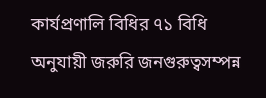কার্যপ্রণালি বিধির ৭১ বিধি অনুযায়ী জরুরি জনগুরুত্বসম্পন্ন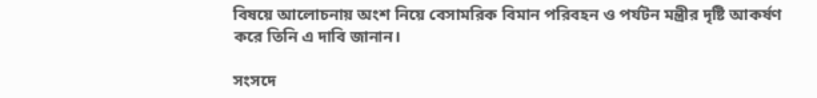বিষয়ে আলোচনায় অংশ নিয়ে বেসামরিক বিমান পরিবহন ও পর্যটন মন্ত্রীর দৃষ্টি আকর্ষণ করে তিনি এ দাবি জানান।

সংসদে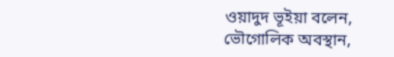ওয়াদুদ ভূইয়া বলেন, ভৌগোলিক অবস্থান,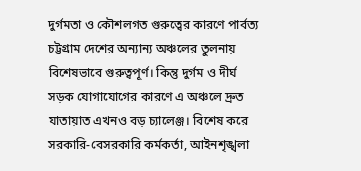দুর্গমতা ও কৌশলগত গুরুত্বের কারণে পার্বত্য চট্টগ্রাম দেশের অন্যান্য অঞ্চলের তুলনায় বিশেষভাবে গুরুত্বপূর্ণ। কিন্তু দুর্গম ও দীর্ঘ সড়ক যোগাযোগের কারণে এ অঞ্চলে দ্রুত যাতায়াত এখনও বড় চ্যালেঞ্জ। বিশেষ করে সরকারি-বেসরকারি কর্মকর্তা, আইনশৃঙ্খলা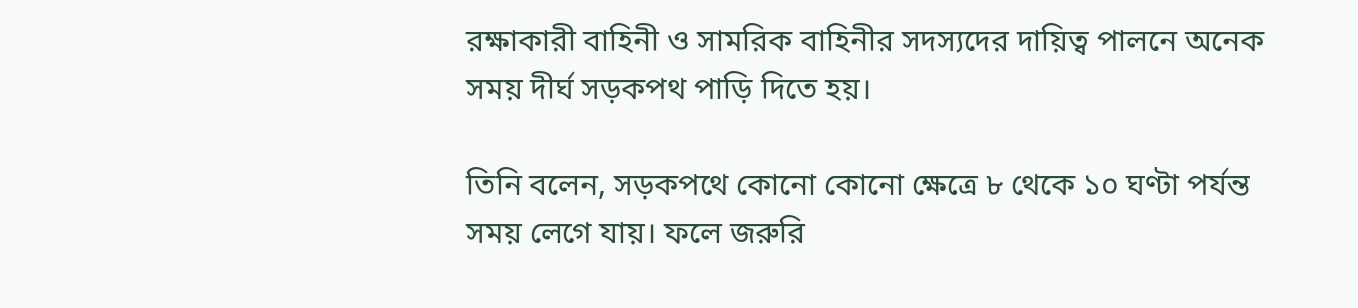রক্ষাকারী বাহিনী ও সামরিক বাহিনীর সদস্যদের দায়িত্ব পালনে অনেক সময় দীর্ঘ সড়কপথ পাড়ি দিতে হয়।

তিনি বলেন, সড়কপথে কোনো কোনো ক্ষেত্রে ৮ থেকে ১০ ঘণ্টা পর্যন্ত সময় লেগে যায়। ফলে জরুরি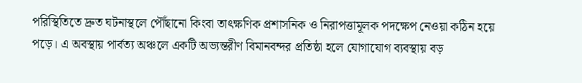পরিস্থিতিতে দ্রুত ঘটনাস্থলে পৌঁছানো কিংবা তাৎক্ষণিক প্রশাসনিক ও নিরাপত্তামূলক পদক্ষেপ নেওয়া কঠিন হয়ে পড়ে। এ অবস্থায় পার্বত্য অঞ্চলে একটি অভ্যন্তরীণ বিমানবন্দর প্রতিষ্ঠা হলে যোগাযোগ ব্যবস্থায় বড়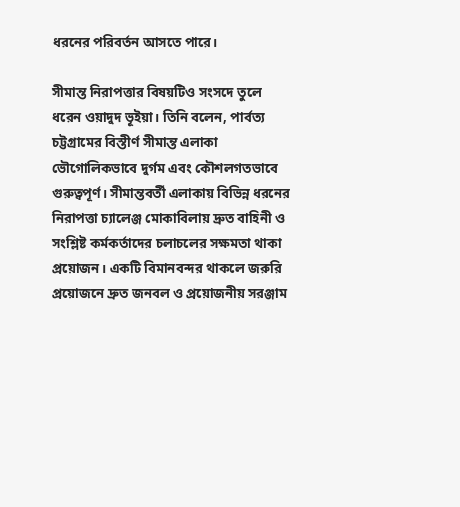ধরনের পরিবর্তন আসতে পারে।

সীমান্ত নিরাপত্তার বিষয়টিও সংসদে তুলে ধরেন ওয়াদুদ ভূইয়া। তিনি বলেন, পার্বত্য চট্টগ্রামের বিস্তীর্ণ সীমান্ত এলাকা ভৌগোলিকভাবে দুর্গম এবং কৌশলগতভাবে গুরুত্বপূর্ণ। সীমান্তবর্তী এলাকায় বিভিন্ন ধরনের নিরাপত্তা চ্যালেঞ্জ মোকাবিলায় দ্রুত বাহিনী ও সংশ্লিষ্ট কর্মকর্তাদের চলাচলের সক্ষমতা থাকা প্রয়োজন। একটি বিমানবন্দর থাকলে জরুরি প্রয়োজনে দ্রুত জনবল ও প্রয়োজনীয় সরঞ্জাম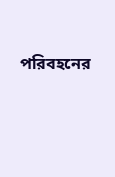পরিবহনের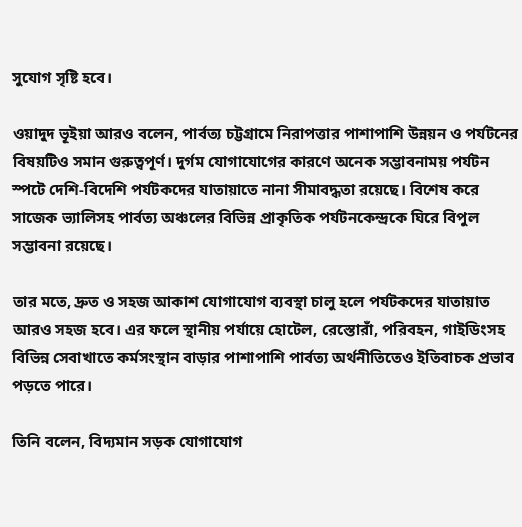সুযোগ সৃষ্টি হবে।

ওয়াদুদ ভূইয়া আরও বলেন, পার্বত্য চট্টগ্রামে নিরাপত্তার পাশাপাশি উন্নয়ন ও পর্যটনের বিষয়টিও সমান গুরুত্বপূর্ণ। দুর্গম যোগাযোগের কারণে অনেক সম্ভাবনাময় পর্যটন স্পটে দেশি-বিদেশি পর্যটকদের যাতায়াতে নানা সীমাবদ্ধতা রয়েছে। বিশেষ করে সাজেক ভ্যালিসহ পার্বত্য অঞ্চলের বিভিন্ন প্রাকৃতিক পর্যটনকেন্দ্রকে ঘিরে বিপুল সম্ভাবনা রয়েছে।

তার মতে, দ্রুত ও সহজ আকাশ যোগাযোগ ব্যবস্থা চালু হলে পর্যটকদের যাতায়াত আরও সহজ হবে। এর ফলে স্থানীয় পর্যায়ে হোটেল, রেস্তোরাঁ, পরিবহন, গাইডিংসহ বিভিন্ন সেবাখাতে কর্মসংস্থান বাড়ার পাশাপাশি পার্বত্য অর্থনীতিতেও ইতিবাচক প্রভাব পড়তে পারে।

তিনি বলেন, বিদ্যমান সড়ক যোগাযোগ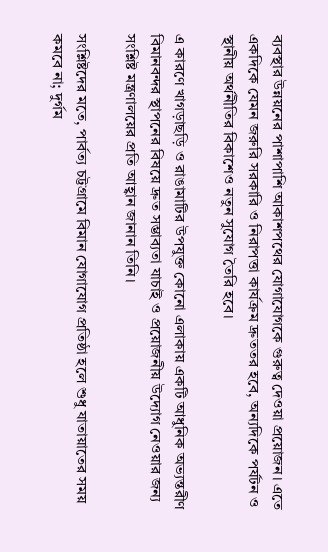ব্যবস্থার উন্নয়নের পাশাপাশি আকাশপথের যোগাযোগকে গুরুত্ব দেওয়া প্রয়োজন। এতে একদিকে যেমন জরুরি সরকারি ও নিরাপত্তা কার্যক্রম দ্রুততর হবে, অন্যদিকে পর্যটন ও স্থানীয় অর্থনীতির বিকাশেও নতুন সুযোগ তৈরি হবে।

এ কারণে খাগড়াছড়ি ও রাঙামাটির উপযুক্ত কোনো এলাকায় একটি আধুনিক অভ্যন্তরীণ বিমানবন্দর স্থাপনের বিষয়ে দ্রুত সম্ভাব্যতা যাচাই ও প্রয়োজনীয় উদ্যোগ নেওয়ার জন্য সংশ্লিষ্ট মন্ত্রণালয়ের প্রতি আহ্বান জানান তিনি।

সংশ্লিষ্টদের মতে, পার্বত্য চট্টগ্রামে বিমান যোগাযোগ প্রতিষ্ঠা হলে শুধু যাতায়াতের সময় কমবে না; দুর্গম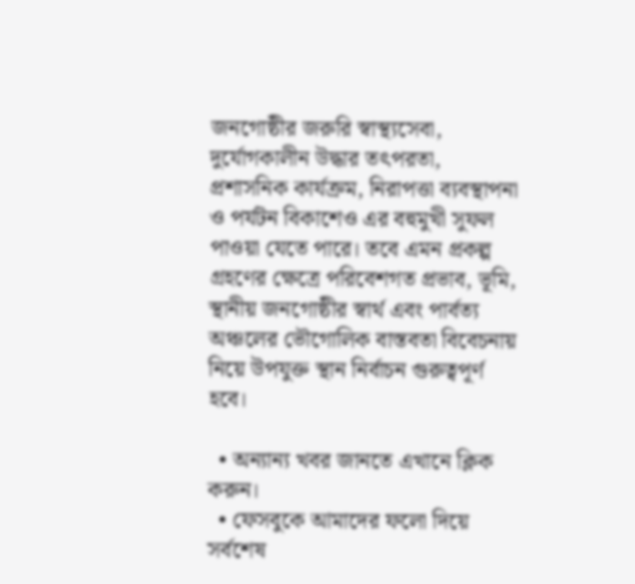জনগোষ্ঠীর জরুরি স্বাস্থ্যসেবা, দুর্যোগকালীন উদ্ধার তৎপরতা, প্রশাসনিক কার্যক্রম, নিরাপত্তা ব্যবস্থাপনা ও পর্যটন বিকাশেও এর বহুমুখী সুফল পাওয়া যেতে পারে। তবে এমন প্রকল্প গ্রহণের ক্ষেত্রে পরিবেশগত প্রভাব, ভূমি, স্থানীয় জনগোষ্ঠীর স্বার্থ এবং পার্বত্য অঞ্চলের ভৌগোলিক বাস্তবতা বিবেচনায় নিয়ে উপযুক্ত স্থান নির্বাচন গুরুত্বপূর্ণ হবে।

  • অন্যান্য খবর জানতে এখানে ক্লিক করুন।
  • ফেসবুকে আমাদের ফলো দিয়ে সর্বশেষ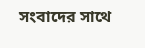সংবাদের সাথে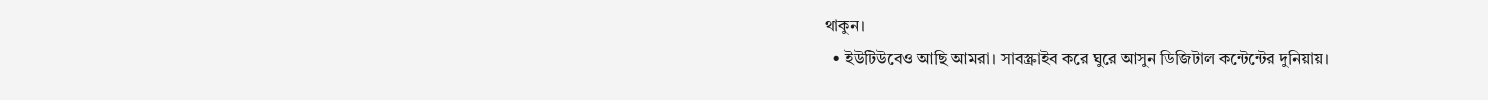থাকুন।
  • ইউটিউবেও আছি আমরা। সাবস্ক্রাইব করে ঘুরে আসুন ডিজিটাল কন্টেন্টের দুনিয়ায়।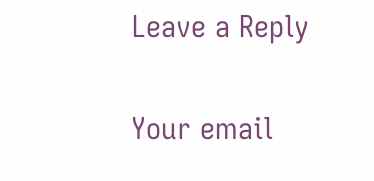Leave a Reply

Your email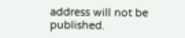address will not be published.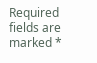Required fields are marked *